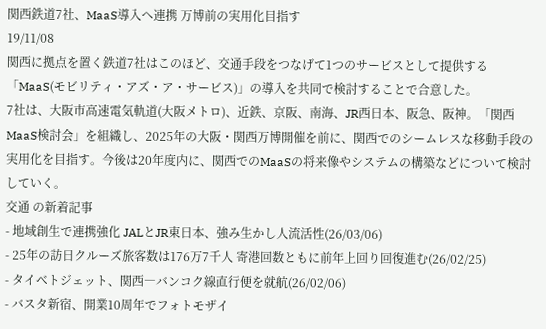関西鉄道7社、MaaS導入へ連携 万博前の実用化目指す
19/11/08
関西に拠点を置く鉄道7社はこのほど、交通手段をつなげて1つのサービスとして提供する「MaaS(モビリティ・アズ・ア・サービス)」の導入を共同で検討することで合意した。
7社は、大阪市高速電気軌道(大阪メトロ)、近鉄、京阪、南海、JR西日本、阪急、阪神。「関西MaaS検討会」を組織し、2025年の大阪・関西万博開催を前に、関西でのシームレスな移動手段の実用化を目指す。今後は20年度内に、関西でのMaaSの将来像やシステムの構築などについて検討していく。
交通 の新着記事
- 地域創生で連携強化 JALとJR東日本、強み生かし人流活性(26/03/06)
- 25年の訪日クルーズ旅客数は176万7千人 寄港回数ともに前年上回り回復進む(26/02/25)
- タイベトジェット、関西―バンコク線直行便を就航(26/02/06)
- バスタ新宿、開業10周年でフォトモザイ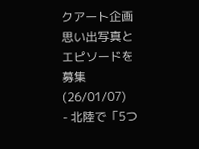クアート企画 思い出写真とエピソードを募集(26/01/07)
- 北陸で「5つ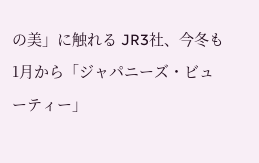の美」に触れる JR3社、今冬も1月から「ジャパニーズ・ビューティー」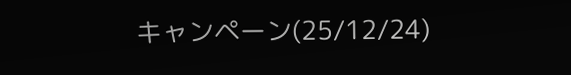キャンペーン(25/12/24)